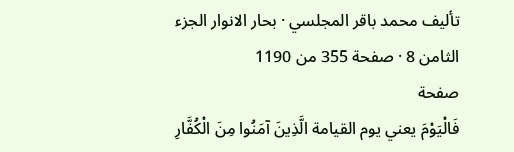تأليف محمد باقر المجلسي · بحار الانوار الجزء الثامن 8 · صفحة 355 من 1190
صفحة
فَالْيَوْمَ يعني يوم القيامة الَّذِينَ آمَنُوا مِنَ الْكُفَّارِ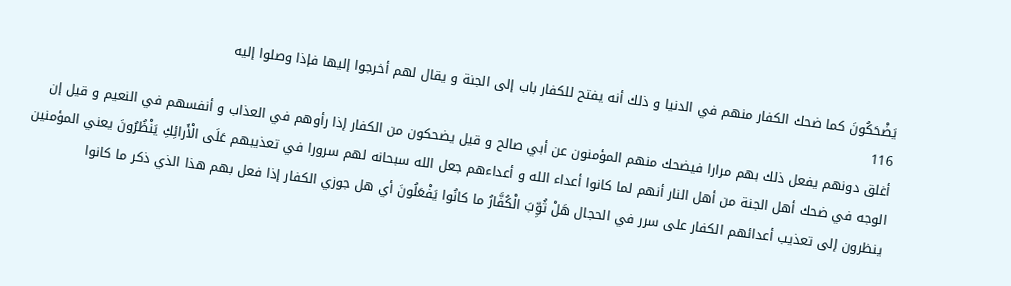يَضْحَكُونَ كما ضحك الكفار منهم في الدنيا و ذلك أنه يفتح للكفار باب إلى الجنة و يقال لهم أخرجوا إليها فإذا وصلوا إليه
116
أغلق دونهم يفعل ذلك بهم مرارا فيضحك منهم المؤمنون عن أبي صالح و قيل يضحكون من الكفار إذا رأوهم في العذاب و أنفسهم في النعيم و قيل إن الوجه في ضحك أهل الجنة من أهل النار أنهم لما كانوا أعداء الله و أعداءهم جعل الله سبحانه لهم سرورا في تعذيبهم عَلَى الْأَرائِكِ يَنْظُرُونَ يعني المؤمنين ينظرون إلى تعذيب أعدائهم الكفار على سرر في الحجال هَلْ ثُوِّبَ الْكُفَّارُ ما كانُوا يَفْعَلُونَ أي هل جوزي الكفار إذا فعل بهم هذا الذي ذكر ما كانوا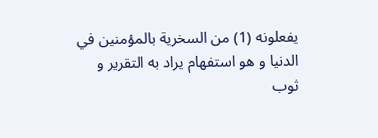يفعلونه (1) من السخرية بالمؤمنين في الدنيا و هو استفهام يراد به التقرير و ثوب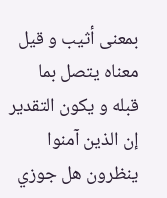بمعنى أثيب و قيل معناه يتصل بما قبله و يكون التقدير إن الذين آمنوا ينظرون هل جوزي